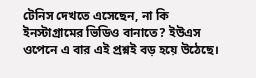টেনিস দেখতে এসেছেন, না কি ইনস্টাগ্রামের ভিডিও বানাতে? ইউএস ওপেনে এ বার এই প্রশ্নই বড় হয়ে উঠেছে।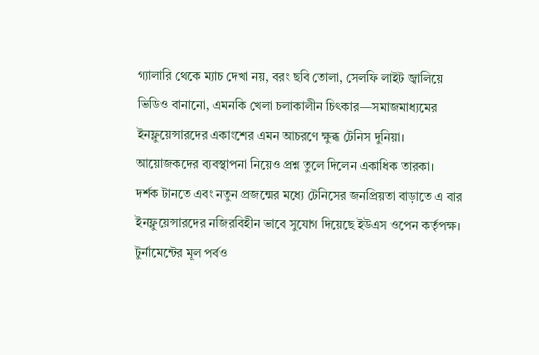গ্যালারি থেকে ম্যাচ দেখা নয়, বরং ছবি তোলা, সেলফি লাইট জ্বালিয়ে ভিডিও বানানো, এমনকি খেলা চলাকালীন চিৎকার—সমাজমাধ্যমের ইনফ্লুয়েন্সারদের একাংশের এমন আচরণে ক্ষুব্ধ টেনিস দুনিয়া। আয়োজকদের ব্যবস্থাপনা নিয়েও প্রশ্ন তুলে দিলেন একাধিক তারকা।
দর্শক টানতে এবং নতুন প্রজন্মের মধ্যে টেনিসের জনপ্রিয়তা বাড়াতে এ বার ইনফ্লুয়েন্সারদের নজিরবিহীন ভাবে সুযোগ দিয়েছে ইউএস ওপেন কর্তৃপক্ষ। টুর্নামেন্টের মূল পর্বও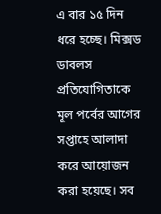এ বার ১৫ দিন ধরে হচ্ছে। মিক্সড ডাবলস প্রতিযোগিতাকে মূল পর্বের আগের সপ্তাহে আলাদা করে আয়োজন করা হয়েছে। সব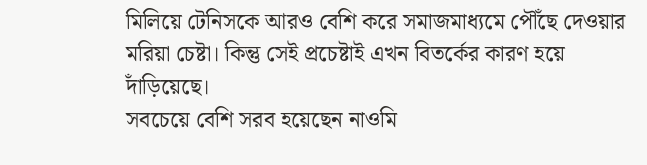মিলিয়ে টেনিসকে আরও বেশি করে সমাজমাধ্যমে পৌঁছে দেওয়ার মরিয়া চেষ্টা। কিন্তু সেই প্রচেষ্টাই এখন বিতর্কের কারণ হয়ে দাঁড়িয়েছে।
সবচেয়ে বেশি সরব হয়েছেন নাওমি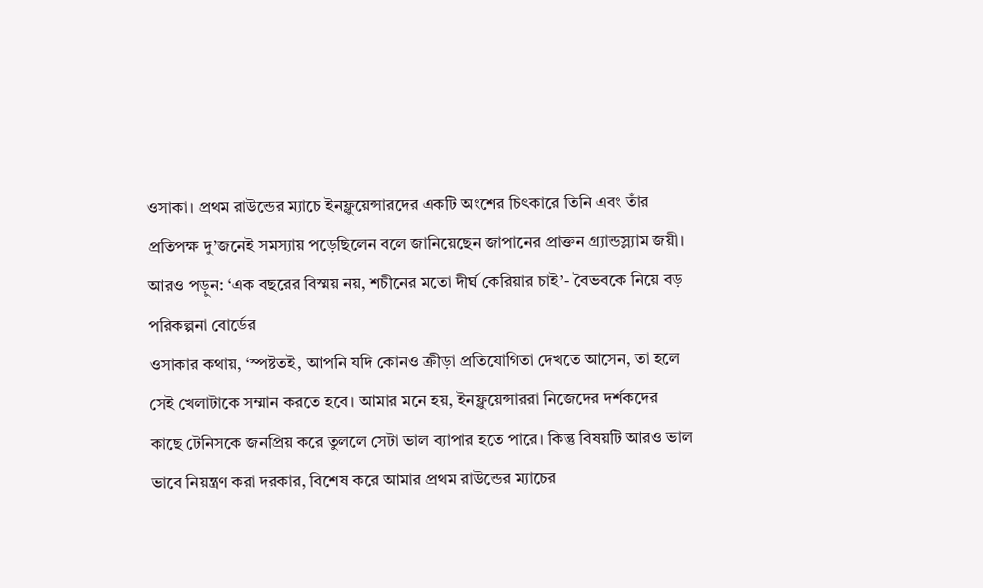ওসাকা। প্রথম রাউন্ডের ম্যাচে ইনফ্লুয়েন্সারদের একটি অংশের চিৎকারে তিনি এবং তাঁর প্রতিপক্ষ দু’জনেই সমস্যায় পড়েছিলেন বলে জানিয়েছেন জাপানের প্রাক্তন গ্র্যান্ডস্ল্যাম জয়ী।
আরও পড়ুন: ‘এক বছরের বিস্ময় নয়, শচীনের মতো দীর্ঘ কেরিয়ার চাই’- বৈভবকে নিয়ে বড় পরিকল্পনা বোর্ডের
ওসাকার কথায়, ‘স্পষ্টতই, আপনি যদি কোনও ক্রীড়া প্রতিযোগিতা দেখতে আসেন, তা হলে সেই খেলাটাকে সম্মান করতে হবে। আমার মনে হয়, ইনফ্লুয়েন্সাররা নিজেদের দর্শকদের কাছে টেনিসকে জনপ্রিয় করে তুললে সেটা ভাল ব্যাপার হতে পারে। কিন্তু বিষয়টি আরও ভাল ভাবে নিয়ন্ত্রণ করা দরকার, বিশেষ করে আমার প্রথম রাউন্ডের ম্যাচের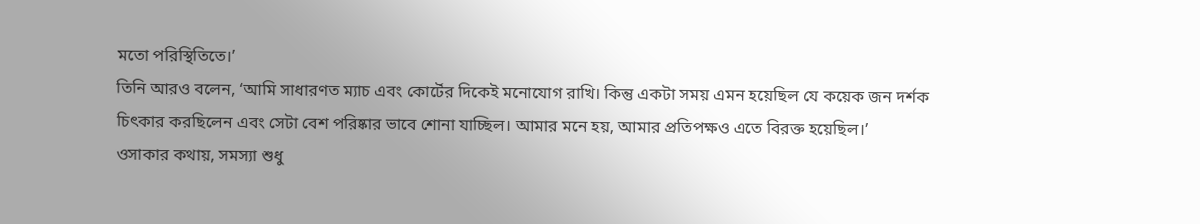মতো পরিস্থিতিতে।’
তিনি আরও বলেন, ‘আমি সাধারণত ম্যাচ এবং কোর্টের দিকেই মনোযোগ রাখি। কিন্তু একটা সময় এমন হয়েছিল যে কয়েক জন দর্শক চিৎকার করছিলেন এবং সেটা বেশ পরিষ্কার ভাবে শোনা যাচ্ছিল। আমার মনে হয়, আমার প্রতিপক্ষও এতে বিরক্ত হয়েছিল।’
ওসাকার কথায়, সমস্যা শুধু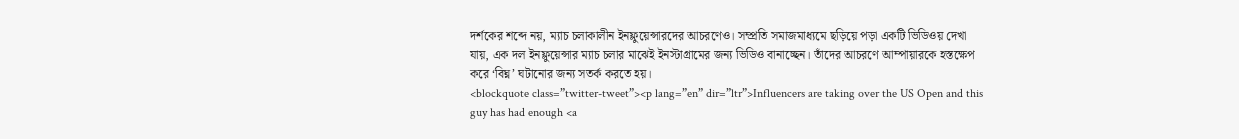দর্শকের শব্দে নয়, ম্যাচ চলাকালীন ইনফ্লুয়েন্সারদের আচরণেও। সম্প্রতি সমাজমাধ্যমে ছড়িয়ে পড়া একটি ভিডিওয় দেখা যায়, এক দল ইনফ্লুয়েন্সার ম্যাচ চলার মাঝেই ইনস্টাগ্রামের জন্য ভিডিও বানাচ্ছেন। তাঁদের আচরণে আম্পায়ারকে হস্তক্ষেপ করে ‘বিঘ্ন’ ঘটানোর জন্য সতর্ক করতে হয়।
<blockquote class=”twitter-tweet”><p lang=”en” dir=”ltr”>Influencers are taking over the US Open and this guy has had enough <a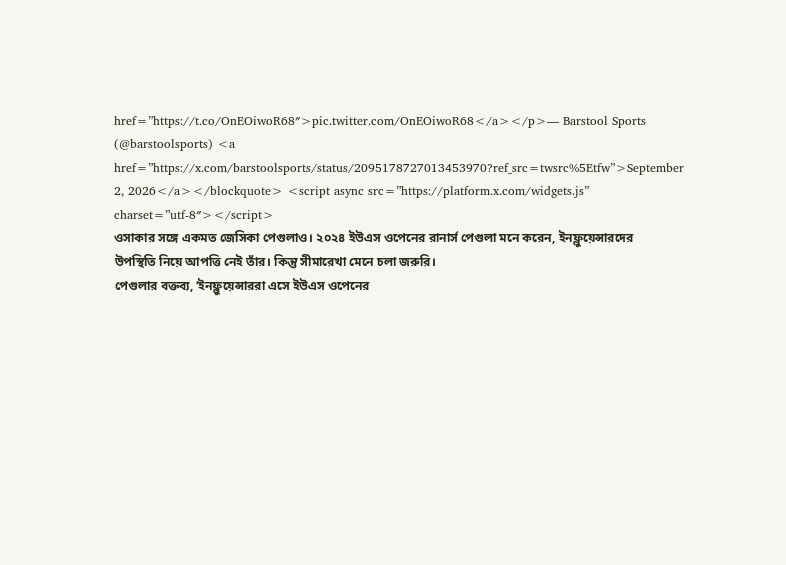href=”https://t.co/OnEOiwoR68″>pic.twitter.com/OnEOiwoR68</a></p>— Barstool Sports (@barstoolsports) <a href=”https://x.com/barstoolsports/status/2095178727013453970?ref_src=twsrc%5Etfw”>September 2, 2026</a></blockquote> <script async src=”https://platform.x.com/widgets.js” charset=”utf-8″></script>
ওসাকার সঙ্গে একমত জেসিকা পেগুলাও। ২০২৪ ইউএস ওপেনের রানার্স পেগুলা মনে করেন, ইনফ্লুয়েন্সারদের উপস্থিতি নিয়ে আপত্তি নেই তাঁর। কিন্তু সীমারেখা মেনে চলা জরুরি।
পেগুলার বক্তব্য, ‘ইনফ্লুয়েন্সাররা এসে ইউএস ওপেনের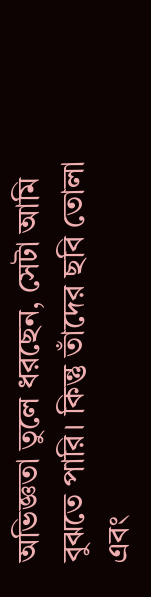অভিজ্ঞতা তুলে ধরছেন, সেটা আমি বুঝতে পারি। কিন্তু তাঁদের ছবি তোলা এবং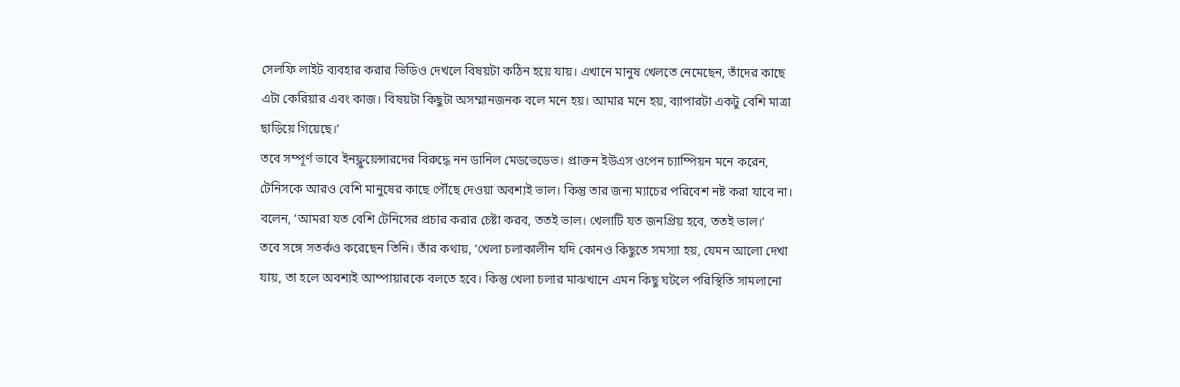সেলফি লাইট ব্যবহার করার ভিডিও দেখলে বিষয়টা কঠিন হয়ে যায়। এখানে মানুষ খেলতে নেমেছেন, তাঁদের কাছে এটা কেরিয়ার এবং কাজ। বিষয়টা কিছুটা অসম্মানজনক বলে মনে হয়। আমার মনে হয়, ব্যাপারটা একটু বেশি মাত্রা ছাড়িয়ে গিয়েছে।’
তবে সম্পূর্ণ ভাবে ইনফ্লুয়েন্সারদের বিরুদ্ধে নন ডানিল মেডভেডেভ। প্রাক্তন ইউএস ওপেন চ্যাম্পিয়ন মনে করেন, টেনিসকে আরও বেশি মানুষের কাছে পৌঁছে দেওয়া অবশ্যই ভাল। কিন্তু তার জন্য ম্যাচের পরিবেশ নষ্ট করা যাবে না।
বলেন, ‘আমরা যত বেশি টেনিসের প্রচার করার চেষ্টা করব, ততই ভাল। খেলাটি যত জনপ্রিয় হবে, ততই ভাল।’
তবে সঙ্গে সতর্কও করেছেন তিনি। তাঁর কথায়, ‘খেলা চলাকালীন যদি কোনও কিছুতে সমস্যা হয়, যেমন আলো দেখা যায়, তা হলে অবশ্যই আম্পায়ারকে বলতে হবে। কিন্তু খেলা চলার মাঝখানে এমন কিছু ঘটলে পরিস্থিতি সামলানো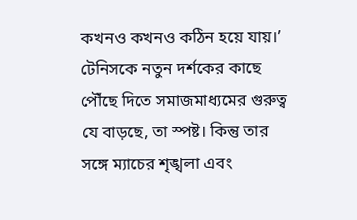কখনও কখনও কঠিন হয়ে যায়।’
টেনিসকে নতুন দর্শকের কাছে পৌঁছে দিতে সমাজমাধ্যমের গুরুত্ব যে বাড়ছে, তা স্পষ্ট। কিন্তু তার সঙ্গে ম্যাচের শৃঙ্খলা এবং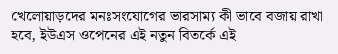খেলোয়াড়দের মনঃসংযোগের ভারসাম্য কী ভাবে বজায় রাখা হবে, ইউএস ওপেনের এই নতুন বিতর্কে এই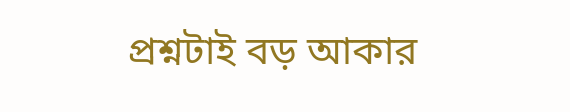প্রশ্নটাই বড় আকার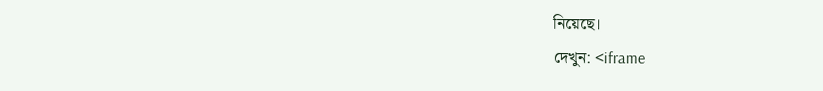নিয়েছে।
দেখুন: <iframe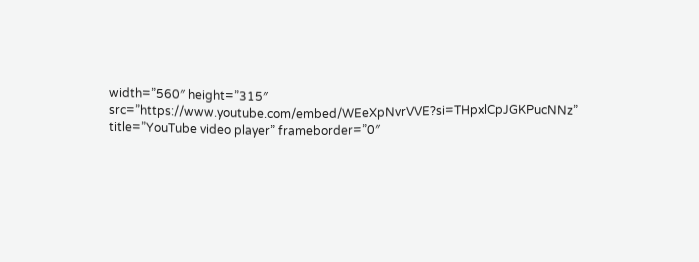width=”560″ height=”315″ src=”https://www.youtube.com/embed/WEeXpNvrVVE?si=THpxlCpJGKPucNNz” title=”YouTube video player” frameborder=”0″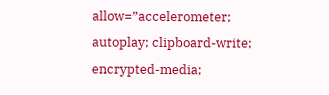allow=”accelerometer; autoplay; clipboard-write; encrypted-media;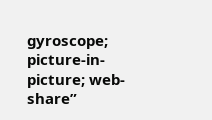gyroscope; picture-in-picture; web-share”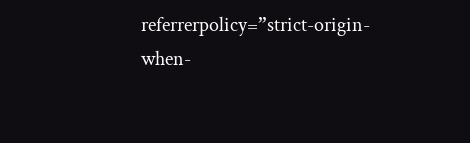referrerpolicy=”strict-origin-when-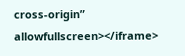cross-origin” allowfullscreen></iframe>